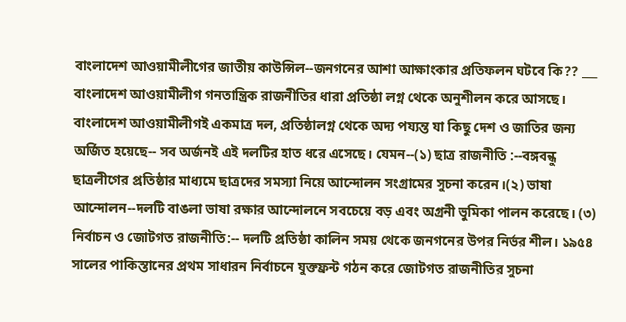বাংলাদেশ আওয়ামীলীগের জাতীয় কাউন্সিল--জনগনের আশা আক্ষাংকার প্রতিফলন ঘটবে কি?? ___ বাংলাদেশ আওয়ামীলীগ গনতান্ত্রিক রাজনীতির ধারা প্রতিষ্ঠা লগ্ন থেকে অনুশীলন করে আসছে। বাংলাদেশ আওয়ামীলীগই একমাত্র দল, প্রতিষ্ঠালগ্ন থেকে অদ্য পয্যন্ত যা কিছু দেশ ও জাতির জন্য অর্জিত হয়েছে-- সব অর্জনই এই দলটির হাত ধরে এসেছে। যেমন--(১) ছাত্র রাজনীতি :--বঙ্গবন্ধু ছাত্রলীগের প্রতিষ্ঠার মাধ্যমে ছাত্রদের সমস্যা নিয়ে আন্দোলন সংগ্রামের সুচনা করেন।(২) ভাষা আন্দোলন--দলটি বাঙলা ভাষা রক্ষার আন্দোলনে সবচেয়ে বড় এবং অগ্রনী ভুমিকা পালন করেছে। (৩) নির্বাচন ও জোটগত রাজনীতি:-- দলটি প্রতিষ্ঠা কালিন সময় থেকে জনগনের উপর নির্ভর শীল। ১৯৫৪ সালের পাকিস্তানের প্রথম সাধারন নির্বাচনে যুক্তফ্রন্ট গঠন করে জোটগত রাজনীতির সুচনা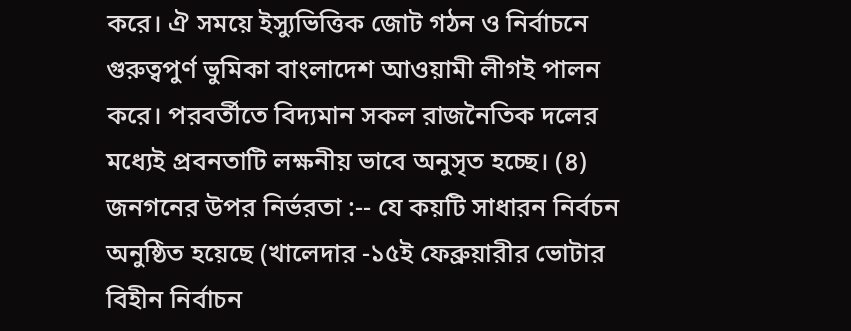করে। ঐ সময়ে ইস্যুভিত্তিক জোট গঠন ও নির্বাচনে গুরুত্বপুর্ণ ভুমিকা বাংলাদেশ আওয়ামী লীগই পালন করে। পরবর্তীতে বিদ্যমান সকল রাজনৈতিক দলের মধ্যেই প্রবনতাটি লক্ষনীয় ভাবে অনুসৃত হচ্ছে। (৪) জনগনের উপর নির্ভরতা :-- যে কয়টি সাধারন নির্বচন অনুষ্ঠিত হয়েছে (খালেদার -১৫ই ফেব্রুয়ারীর ভোটার বিহীন নির্বাচন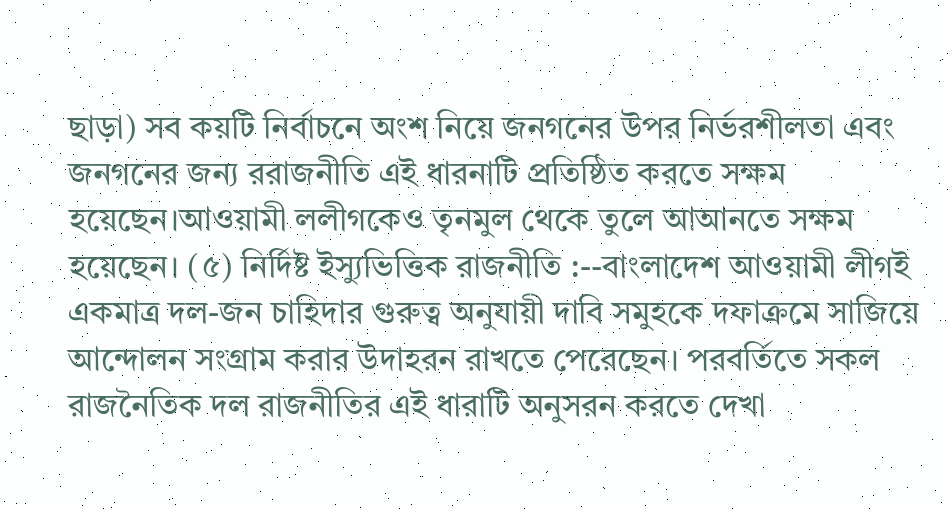ছাড়া) সব কয়টি নির্বাচনে অংশ নিয়ে জনগনের উপর নির্ভরশীলতা এবং জনগনের জন্য ররাজনীতি এই ধারনাটি প্রতিষ্ঠিত করতে সক্ষম হয়েছেন।আওয়ামী ললীগকেও তৃনমুল থেকে তুলে আআনতে সক্ষম হয়েছেন। (৫) নির্দিষ্ট ইস্যুভিত্তিক রাজনীতি :--বাংলাদেশ আওয়ামী লীগই একমাত্র দল-জন চাহিদার গুরুত্ব অনুযায়ী দাবি সমুহকে দফাক্রমে সাজিয়ে আন্দোলন সংগ্রাম করার উদাহরন রাখতে পেরেছেন। পরবর্তিতে সকল রাজনৈতিক দল রাজনীতির এই ধারাটি অনুসরন করতে দেখা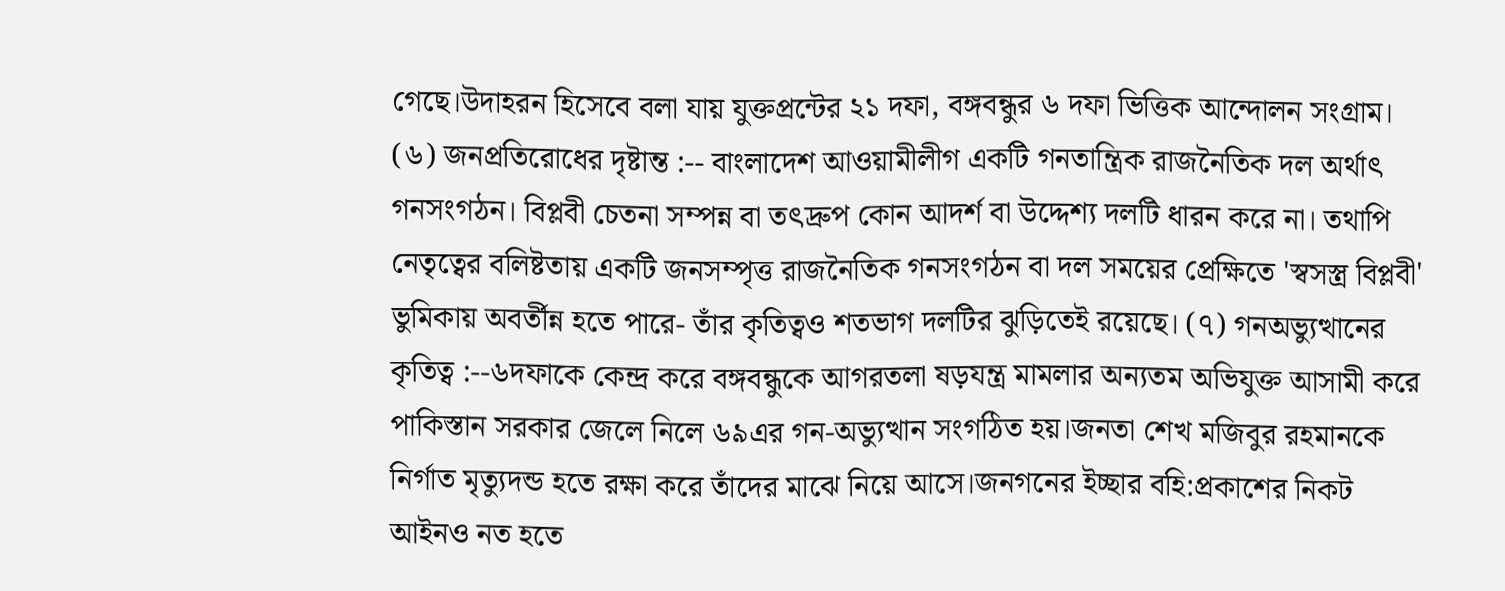গেছে।উদাহরন হিসেবে বলা যায় যুক্তপ্রন্টের ২১ দফা, বঙ্গবন্ধুর ৬ দফা ভিত্তিক আন্দোলন সংগ্রাম। (৬) জনপ্রতিরোধের দৃষ্টান্ত :-- বাংলাদেশ আওয়ামীলীগ একটি গনতান্ত্রিক রাজনৈতিক দল অর্থাৎ গনসংগঠন। বিপ্লবী চেতনা সম্পন্ন বা তৎদ্রুপ কোন আদর্শ বা উদ্দেশ্য দলটি ধারন করে না। তথাপি নেতৃত্বের বলিষ্টতায় একটি জনসম্পৃত্ত রাজনৈতিক গনসংগঠন বা দল সময়ের প্রেক্ষিতে 'স্বসস্ত্র বিপ্লবী' ভুমিকায় অবর্তীন্ন হতে পারে- তাঁর কৃতিত্বও শতভাগ দলটির ঝুড়িতেই রয়েছে। (৭) গনঅভ্যুত্থানের কৃতিত্ব :--৬দফাকে কেন্দ্র করে বঙ্গবন্ধুকে আগরতলা ষড়যন্ত্র মামলার অন্যতম অভিযুক্ত আসামী করে পাকিস্তান সরকার জেলে নিলে ৬৯এর গন-অভ্যুত্থান সংগঠিত হয়।জনতা শেখ মজিবুর রহমানকে নির্গাত মৃত্যুদন্ড হতে রক্ষা করে তাঁদের মাঝে নিয়ে আসে।জনগনের ইচ্ছার বহি:প্রকাশের নিকট আইনও নত হতে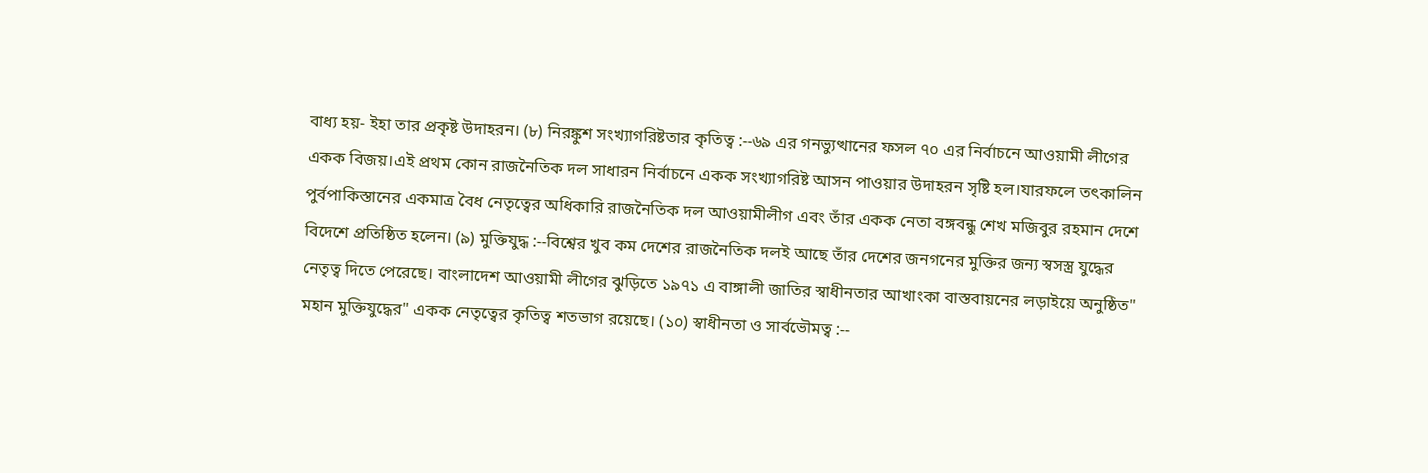বাধ্য হয়- ইহা তার প্রকৃষ্ট উদাহরন। (৮) নিরঙ্কুশ সংখ্যাগরিষ্টতার কৃতিত্ব :--৬৯ এর গনভ্যুত্থানের ফসল ৭০ এর নির্বাচনে আওয়ামী লীগের একক বিজয়।এই প্রথম কোন রাজনৈতিক দল সাধারন নির্বাচনে একক সংখ্যাগরিষ্ট আসন পাওয়ার উদাহরন সৃষ্টি হল।যারফলে তৎকালিন পুর্বপাকিস্তানের একমাত্র বৈধ নেতৃত্বের অধিকারি রাজনৈতিক দল আওয়ামীলীগ এবং তাঁর একক নেতা বঙ্গবন্ধু শেখ মজিবুর রহমান দেশে বিদেশে প্রতিষ্ঠিত হলেন। (৯) মুক্তিযুদ্ধ :--বিশ্বের খুব কম দেশের রাজনৈতিক দলই আছে তাঁর দেশের জনগনের মুক্তির জন্য স্বসস্ত্র যুদ্ধের নেতৃত্ব দিতে পেরেছে। বাংলাদেশ আওয়ামী লীগের ঝুড়িতে ১৯৭১ এ বাঙ্গালী জাতির স্বাধীনতার আখাংকা বাস্তবায়নের লড়াইয়ে অনুষ্ঠিত" মহান মুক্তিযুদ্ধের" একক নেতৃত্বের কৃতিত্ব শতভাগ রয়েছে। (১০) স্বাধীনতা ও সার্বভৌমত্ব :--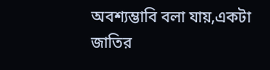অবশ্যম্ভাবি বলা যায়,একটা জাতির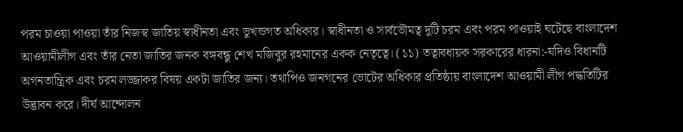পরম চাওয়া পাওয়া তাঁর নিজস্ব জাতিয় স্বাধীনতা এবং ভুখন্ডগত অধিকার। স্বাধীনতা ও সার্বভৌমত্ব দুটি চরম এবং পরম পাওয়াই ঘটেছে বাংলাদেশ আওয়ামীলীগ এবং তাঁর নেতা জাতির জনক বঙ্গবন্ধু শেখ মজিবুর রহমানের একক নেতৃত্বে। (১১) তত্বাবধায়ক সরকারের ধারনা:-যদিও বিধানটি অগনতান্ত্রিক এবং চরম লজ্জাকর বিষয় একটা জাতির জন্য। তথাপিও জনগনের ভোটের অধিকার প্রতিষ্ঠায় বাংলাদেশ আওয়ামী লীগ পদ্ধতিটির উদ্ভাবন করে। দীর্ঘ আন্দোলন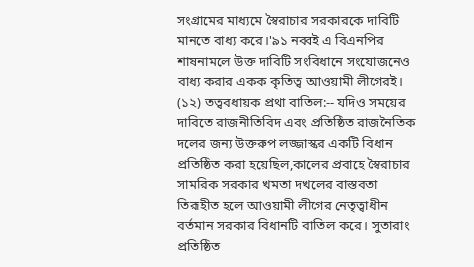সংগ্রামের মাধ্যমে স্বৈরাচার সরকারকে দাবিটি মানতে বাধ্য করে।'৯১ নব্বই এ বিএনপির শাষনামলে উক্ত দাবিটি সংবিধানে সংযোজনেও বাধ্য করার একক কৃতিত্ব আওয়ামী লীগেরই। (১২) তত্ববধায়ক প্রথা বাতিল:-- যদিও সময়ের দাবিতে রাজনীতিবিদ এবং প্রতিষ্ঠিত রাজনৈতিক দলের জন্য উক্তরুপ লজ্জাস্কর একটি বিধান প্রতিষ্ঠিত করা হয়েছিল,কালের প্রবাহে স্বৈরাচার সামরিক সরকার খমতা দখলের বাস্তবতা তিরূহীত হলে আওয়ামী লীগের নেতৃত্বাধীন বর্তমান সরকার বিধানটি বাতিল করে। সুতারাং প্রতিষ্ঠিত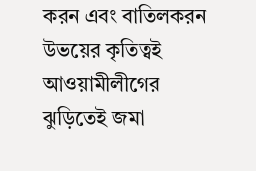করন এবং বাতিলকরন উভয়ের কৃতিত্বই আওয়ামীলীগের ঝুড়িতেই জমা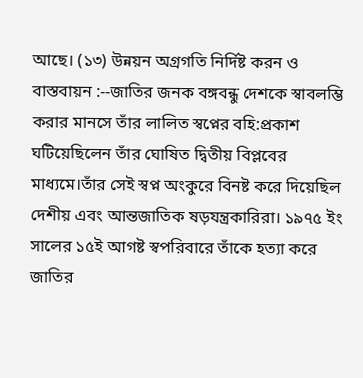আছে। (১৩) উন্নয়ন অগ্রগতি নির্দিষ্ট করন ও বাস্তবায়ন :--জাতির জনক বঙ্গবন্ধু দেশকে স্বাবলম্ভি করার মানসে তাঁর লালিত স্বপ্নের বহি:প্রকাশ ঘটিয়েছিলেন তাঁর ঘোষিত দ্বিতীয় বিপ্লবের মাধ্যমে।তাঁর সেই স্বপ্ন অংকুরে বিনষ্ট করে দিয়েছিল দেশীয় এবং আন্তজাতিক ষড়যন্ত্রকারিরা। ১৯৭৫ ইং সালের ১৫ই আগষ্ট স্বপরিবারে তাঁকে হত্যা করে জাতির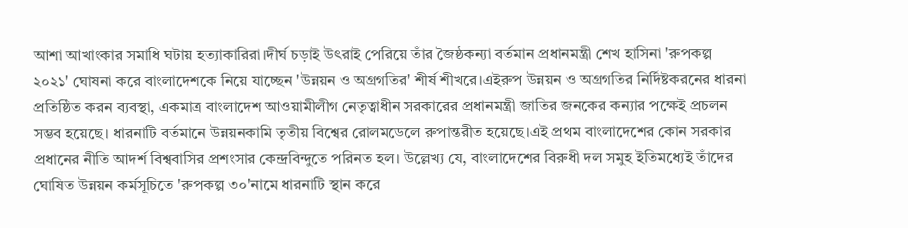আশা আখাংকার সমাধি ঘটায় হত্যাকারিরা।দীর্ঘ চড়াই উৎরাই পেরিয়ে তাঁর জৈষ্ঠকন্যা বর্তমান প্রধানমন্ত্রী শেখ হাসিনা 'রুপকল্প ২০২১' ঘোষনা করে বাংলাদেশকে নিয়ে যাচ্ছেন 'উন্নয়ন ও অগ্রগতির' শীর্ষ শীখরে।এইরুপ উন্নয়ন ও অগ্রগতির নির্দিষ্টকরনের ধারনা প্রতিষ্ঠিত করন ব্যবস্থা, একমাত্র বাংলাদেশ আওয়ামীলীগ নেতৃত্বাধীন সরকারের প্রধানমন্ত্রী জাতির জনকের কন্যার পক্ষেই প্রচলন সম্ভব হয়েছে। ধারনাটি বর্তমানে উন্নয়নকামি তৃতীয় বিশ্বের রোলমডেলে রুপান্তরীত হয়েছে।এই প্রথম বাংলাদেশের কোন সরকার প্রধানের নীতি আদর্শ বিশ্ববাসির প্রশংসার কেন্দ্রবিন্দুতে পরিনত হল। উল্লেখ্য যে, বাংলাদেশের বিরুধী দল সমুহ ইতিমধ্যেই তাঁদের ঘোষিত উন্নয়ন কর্মসূচিতে 'রুপকল্প ৩০'নামে ধারনাটি স্থান করে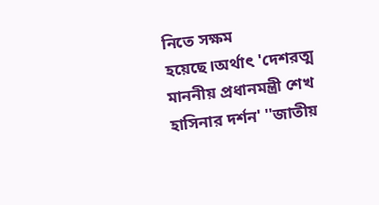নিতে সক্ষম হয়েছে।অর্থাৎ 'দেশরত্ম মাননীয় প্রধানমন্ত্রী শেখ হাসিনার দর্শন' ''জাতীয়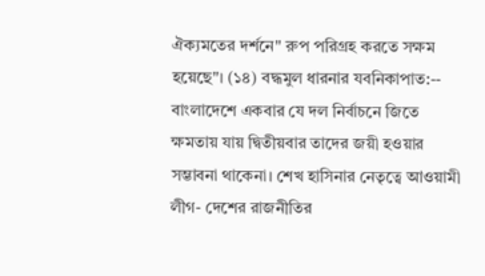ঐক্যমতের দর্শনে'' রুপ পরিগ্রহ করতে সক্ষম হয়েছে"। (১৪) বদ্ধমুল ধারনার যবনিকাপাত:-- বাংলাদেশে একবার যে দল নির্বাচনে জিতে ক্ষমতায় যায় দ্বিতীয়বার তাদের জয়ী হওয়ার সম্ভাবনা থাকেনা। শেখ হাসিনার নেতৃত্বে আওয়ামী লীগ- দেশের রাজনীতির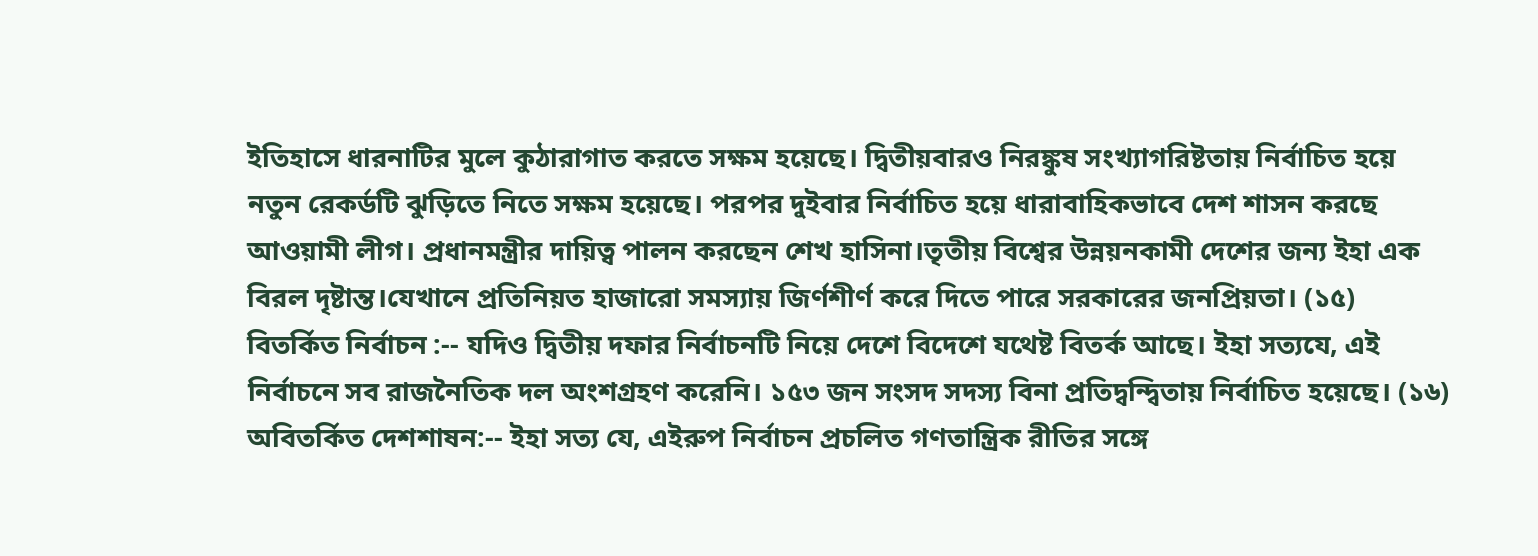ইতিহাসে ধারনাটির মুলে কুঠারাগাত করতে সক্ষম হয়েছে। দ্বিতীয়বারও নিরঙ্কুষ সংখ্যাগরিষ্টতায় নির্বাচিত হয়ে নতুন রেকর্ডটি ঝুড়িতে নিতে সক্ষম হয়েছে। পরপর দুইবার নির্বাচিত হয়ে ধারাবাহিকভাবে দেশ শাসন করছে আওয়ামী লীগ। প্রধানমন্ত্রীর দায়িত্ব পালন করছেন শেখ হাসিনা।তৃতীয় বিশ্বের উন্নয়নকামী দেশের জন্য ইহা এক বিরল দৃষ্টান্ত।যেখানে প্রতিনিয়ত হাজারো সমস্যায় জির্ণশীর্ণ করে দিতে পারে সরকারের জনপ্রিয়তা। (১৫) বিতর্কিত নির্বাচন :-- যদিও দ্বিতীয় দফার নির্বাচনটি নিয়ে দেশে বিদেশে যথেষ্ট বিতর্ক আছে। ইহা সত্যযে, এই নির্বাচনে সব রাজনৈতিক দল অংশগ্রহণ করেনি। ১৫৩ জন সংসদ সদস্য বিনা প্রতিদ্বন্দ্বিতায় নির্বাচিত হয়েছে। (১৬) অবিতর্কিত দেশশাষন:-- ইহা সত্য যে, এইরুপ নির্বাচন প্রচলিত গণতান্ত্রিক রীতির সঙ্গে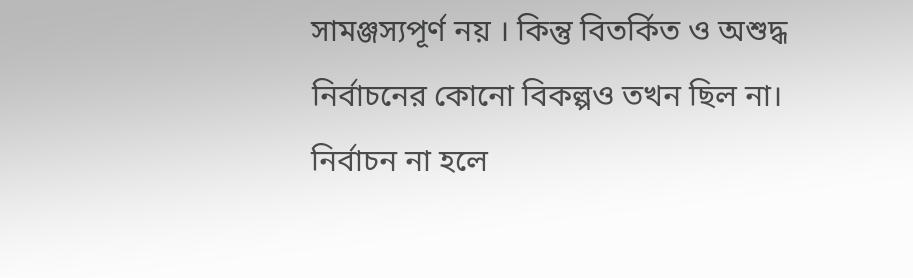সামঞ্জস্যপূর্ণ নয় । কিন্তু বিতর্কিত ও অশুদ্ধ নির্বাচনের কোনো বিকল্পও তখন ছিল না। নির্বাচন না হলে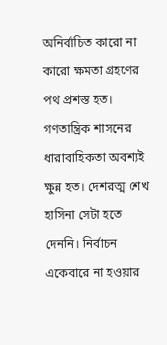অনির্বাচিত কারো না কারো ক্ষমতা গ্রহণের পথ প্রশস্ত হত। গণতান্ত্রিক শাসনের ধারাবাহিকতা অবশ্যই ক্ষুন্ন হত। দেশরত্ম শেখ হাসিনা সেটা হতে দেননি। নির্বাচন একেবারে না হওয়ার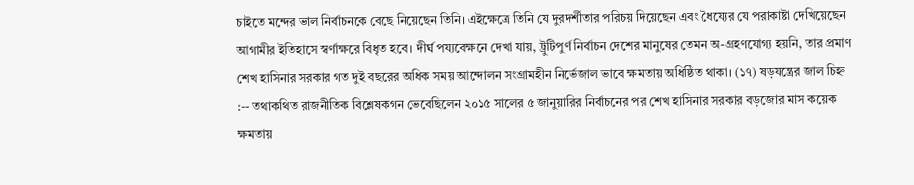চাইতে মন্দের ভাল নির্বাচনকে বেছে নিয়েছেন তিনি। এইক্ষেত্রে তিনি যে দুরদর্শীতার পরিচয় দিয়েছেন এবং ধৈয্যের যে পরাকাষ্টা দেখিয়েছেন আগামীর ইতিহাসে স্বর্ণাক্ষরে বিধৃত হবে। দীর্ঘ পয্যবেক্ষনে দেখা যায়, ট্রুটিপুর্ণ নির্বাচন দেশের মানুষের তেমন অ-গ্রহণযোগ্য হয়নি, তার প্রমাণ শেখ হাসিনার সরকার গত দুই বছরের অধিক সময় আন্দোলন সংগ্রামহীন নির্ভেজাল ভাবে ক্ষমতায় অধিষ্ঠিত থাকা। (১৭) ষড়যন্ত্রের জাল চিহ্ন :-- তথাকথিত রাজনীতিক বিশ্লেষকগন ভেবেছিলেন ২০১৫ সালের ৫ জানুয়ারির নির্বাচনের পর শেখ হাসিনার সরকার বড়জোর মাস কয়েক ক্ষমতায়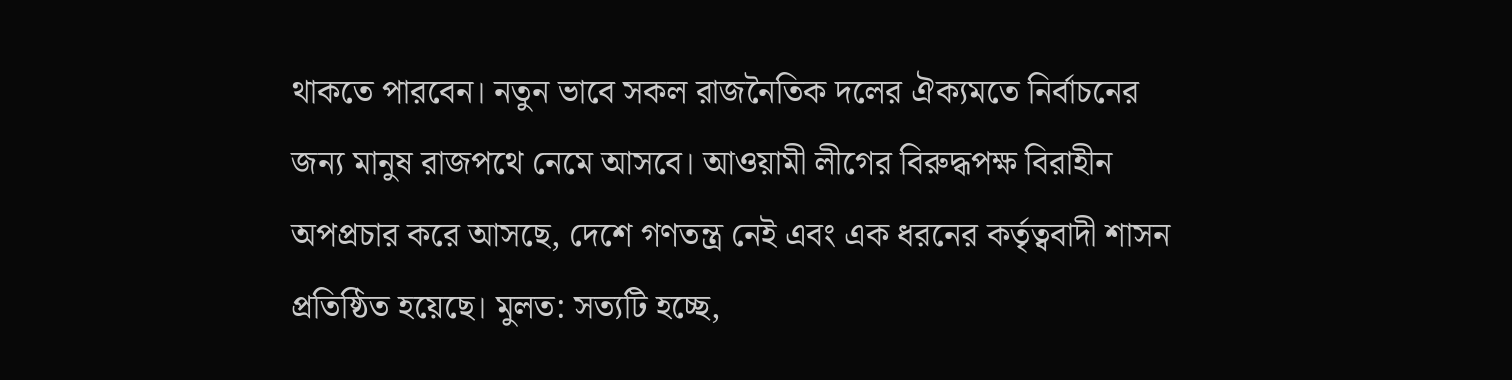থাকতে পারবেন। নতুন ভাবে সকল রাজনৈতিক দলের ঐক্যমতে নির্বাচনের জন্য মানুষ রাজপথে নেমে আসবে। আওয়ামী লীগের বিরুদ্ধপক্ষ বিরাহীন অপপ্রচার করে আসছে, দেশে গণতন্ত্র নেই এবং এক ধরনের কর্তৃত্ববাদী শাসন প্রতিষ্ঠিত হয়েছে। মুলত: সত্যটি হচ্ছে,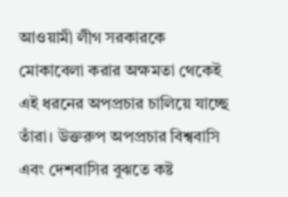আওয়ামী লীগ সরকারকে মোকাবেলা করার অক্ষমতা থেকেই এই ধরনের অপপ্রচার চালিয়ে যাচ্ছে তাঁরা। উক্তরুপ অপপ্রচার বিশ্ববাসি এবং দেশবাসির বুঝতে কষ্ট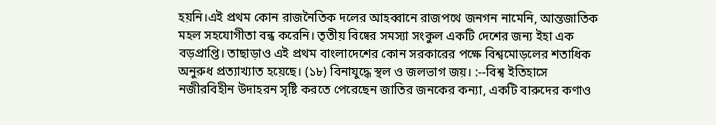হয়নি।এই প্রথম কোন রাজনৈতিক দলের আহব্বানে রাজপথে জনগন নামেনি, আন্তজাতিক মহল সহযোগীতা বন্ধ করেনি। তৃতীয় বিষ্বের সমস্যা সংকুল একটি দেশের জন্য ইহা এক বড়প্রাপ্তি। তাছাড়াও এই প্রথম বাংলাদেশের কোন সরকারের পক্ষে বিশ্বমোড়লের শতাধিক অনুরুধ প্রত্যাখ্যাত হয়েছে। (১৮) বিনাযুদ্ধে স্থল ও জলভাগ জয়। :--বিশ্ব ইতিহাসে নজীরবিহীন উদাহরন সৃষ্টি করতে পেরেছেন জাতির জনকের কন্যা, একটি বারুদের কণাও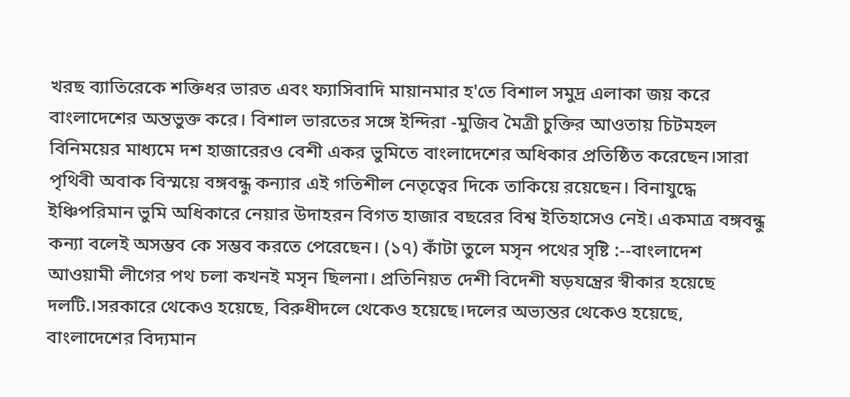খরছ ব্যাতিরেকে শক্তিধর ভারত এবং ফ্যাসিবাদি মায়ানমার হ'তে বিশাল সমুদ্র এলাকা জয় করে বাংলাদেশের অন্তভুক্ত করে। বিশাল ভারতের সঙ্গে ইন্দিরা -মুজিব মৈত্রী চুক্তির আওতায় চিটমহল বিনিময়ের মাধ্যমে দশ হাজারেরও বেশী একর ভুমিতে বাংলাদেশের অধিকার প্রতিষ্ঠিত করেছেন।সারা পৃথিবী অবাক বিস্ময়ে বঙ্গবন্ধু কন্যার এই গতিশীল নেতৃত্বের দিকে তাকিয়ে রয়েছেন। বিনাযুদ্ধে ইঞ্চিপরিমান ভুমি অধিকারে নেয়ার উদাহরন বিগত হাজার বছরের বিশ্ব ইতিহাসেও নেই। একমাত্র বঙ্গবন্ধু কন্যা বলেই অসম্ভব কে সম্ভব করতে পেরেছেন। (১৭) কাঁটা তুলে মসৃন পথের সৃষ্টি :--বাংলাদেশ আওয়ামী লীগের পথ চলা কখনই মসৃন ছিলনা। প্রতিনিয়ত দেশী বিদেশী ষড়যন্ত্রের স্বীকার হয়েছে দলটি.।সরকারে থেকেও হয়েছে, বিরুধীদলে থেকেও হয়েছে।দলের অভ্যন্তর থেকেও হয়েছে, বাংলাদেশের বিদ্যমান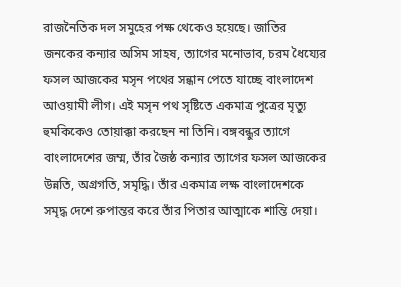রাজনৈতিক দল সমুহের পক্ষ থেকেও হয়েছে। জাতির জনকের কন্যার অসিম সাহষ, ত্যাগের মনোভাব, চরম ধৈয্যের ফসল আজকের মসৃন পথের সন্ধান পেতে যাচ্ছে বাংলাদেশ আওয়ামী লীগ। এই মসৃন পথ সৃষ্টিতে একমাত্র পুত্রের মৃত্যু হুমকিকেও তোয়াক্কা করছেন না তিনি। বঙ্গবন্ধুর ত্যাগে বাংলাদেশের জম্ম, তাঁর জৈষ্ঠ কন্যার ত্যাগের ফসল আজকের উন্নতি, অগ্রগতি, সমৃদ্ধি। তাঁর একমাত্র লক্ষ বাংলাদেশকে সমৃদ্ধ দেশে রুপান্তর করে তাঁর পিতার আত্মাকে শান্তি দেয়া।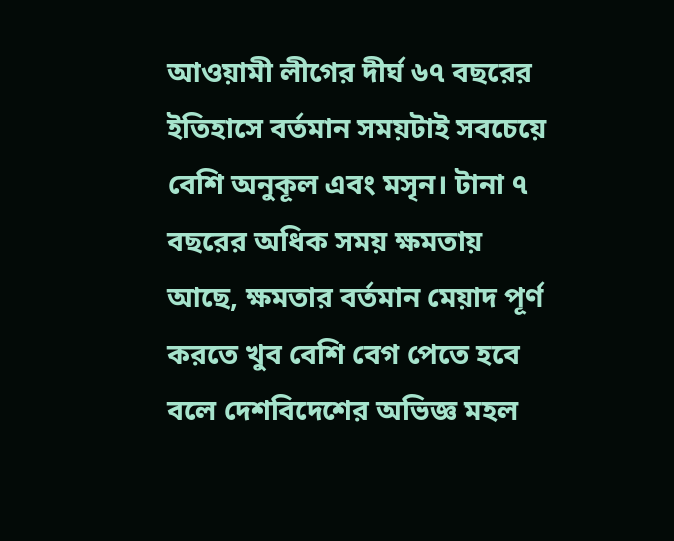আওয়ামী লীগের দীর্ঘ ৬৭ বছরের ইতিহাসে বর্তমান সময়টাই সবচেয়ে বেশি অনুকূল এবং মসৃন। টানা ৭ বছরের অধিক সময় ক্ষমতায় আছে, ক্ষমতার বর্তমান মেয়াদ পূর্ণ করতে খুব বেশি বেগ পেতে হবে বলে দেশবিদেশের অভিজ্ঞ মহল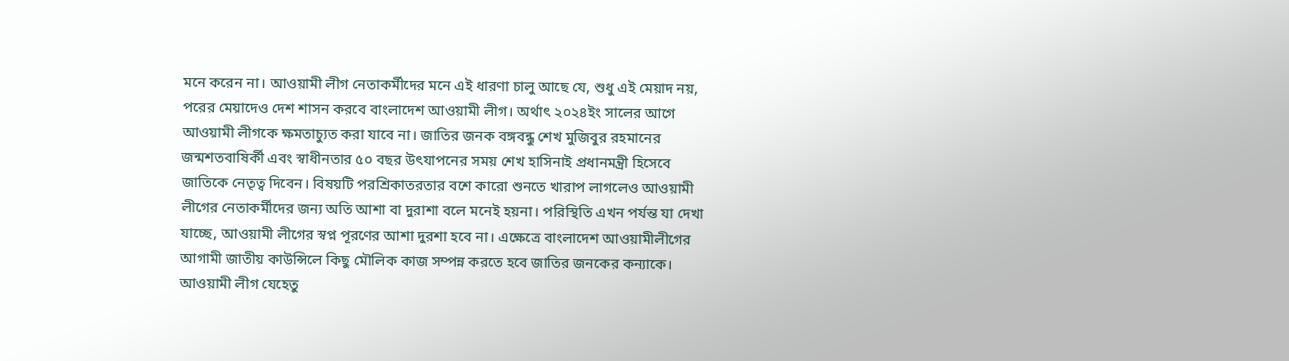মনে করেন না। আওয়ামী লীগ নেতাকর্মীদের মনে এই ধারণা চালু আছে যে, শুধু এই মেয়াদ নয়, পরের মেয়াদেও দেশ শাসন করবে বাংলাদেশ আওয়ামী লীগ। অর্থাৎ ২০২৪ইং সালের আগে আওয়ামী লীগকে ক্ষমতাচ্যুত করা যাবে না। জাতির জনক বঙ্গবন্ধু শেখ মুজিবুর রহমানের জন্মশতবাষির্কী এবং স্বাধীনতার ৫০ বছর উৎযাপনের সময় শেখ হাসিনাই প্রধানমন্ত্রী হিসেবে জাতিকে নেতৃত্ব দিবেন। বিষয়টি পরশ্রিকাতরতার বশে কারো শুনতে খারাপ লাগলেও আওয়ামী লীগের নেতাকর্মীদের জন্য অতি আশা বা দুরাশা বলে মনেই হয়না। পরিস্থিতি এখন পর্যন্ত যা দেখা যাচ্ছে, আওয়ামী লীগের স্বপ্ন পূরণের আশা দুরশা হবে না। এক্ষেত্রে বাংলাদেশ আওয়ামীলীগের আগামী জাতীয় কাউন্সিলে কিছু মৌলিক কাজ সম্পন্ন করতে হবে জাতির জনকের কন্যাকে। আওয়ামী লীগ যেহেতু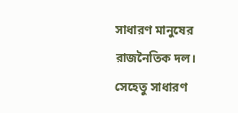সাধারণ মানুষের রাজনৈতিক দল। সেহেতু সাধারণ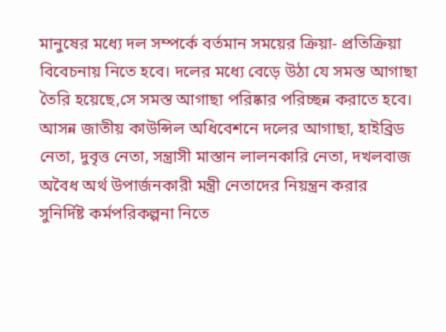মানুষের মধ্যে দল সম্পর্কে বর্তমান সময়ের ক্রিয়া- প্রতিক্রিয়া বিবেচনায় নিতে হবে। দলের মধ্যে বেড়ে উঠা যে সমস্ত আগাছা তৈরি হয়েছে,সে সমস্ত আগাছা পরিষ্কার পরিচ্ছন্ন করাতে হবে। আসন্ন জাতীয় কাউন্সিল অধিবেশনে দলের আগাছা, হাইব্রিড নেতা, দুবৃত্ত নেতা, সন্ত্রাসী মাস্তান লালনকারি নেতা, দখলবাজ অবৈধ অর্থ উপার্জনকারী মন্ত্রী নেতাদের নিয়ন্ত্রন করার সুনির্দিষ্ট কর্মপরিকল্পনা নিতে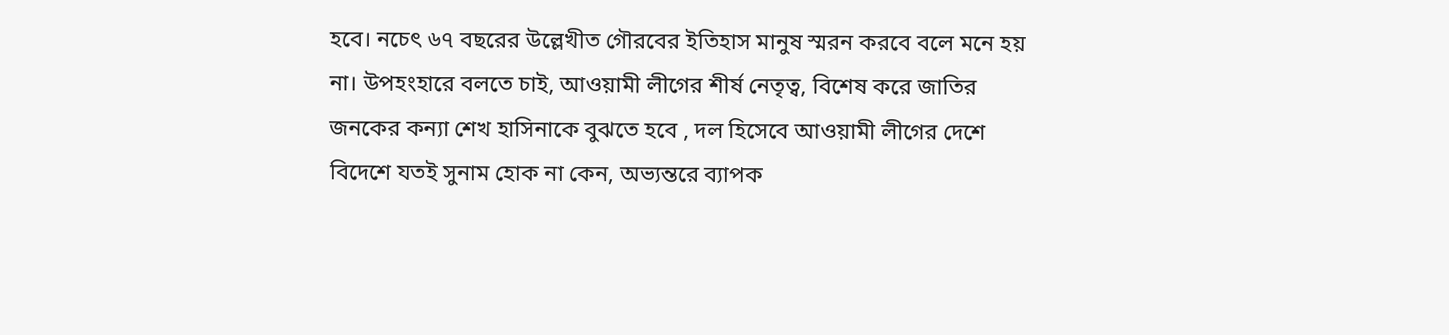হবে। নচেৎ ৬৭ বছরের উল্লেখীত গৌরবের ইতিহাস মানুষ স্মরন করবে বলে মনে হয় না। উপহংহারে বলতে চাই, আওয়ামী লীগের শীর্ষ নেতৃত্ব, বিশেষ করে জাতির জনকের কন্যা শেখ হাসিনাকে বুঝতে হবে , দল হিসেবে আওয়ামী লীগের দেশে বিদেশে যতই সুনাম হোক না কেন, অভ্যন্তরে ব্যাপক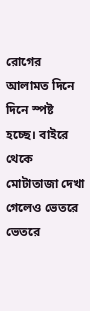রোগের আলামত দিনে দিনে স্পষ্ট হচ্ছে। বাইরে থেকে মোটাতাজা দেখা গেলেও ভেতরে ভেতরে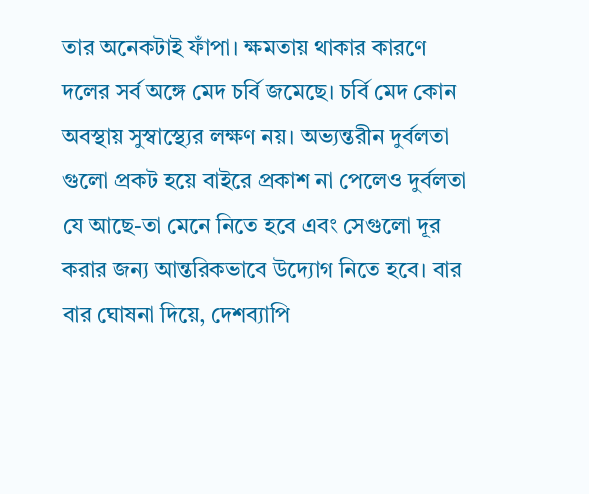তার অনেকটাই ফাঁপা। ক্ষমতায় থাকার কারণে দলের সর্ব অঙ্গে মেদ চর্বি জমেছে। চর্বি মেদ কোন অবস্থায় সুস্বাস্থ্যের লক্ষণ নয়। অভ্যন্তরীন দুর্বলতা গুলো প্রকট হয়ে বাইরে প্রকাশ না পেলেও দুর্বলতা যে আছে-তা মেনে নিতে হবে এবং সেগুলো দূর করার জন্য আন্তরিকভাবে উদ্যোগ নিতে হবে। বার বার ঘোষনা দিয়ে, দেশব্যাপি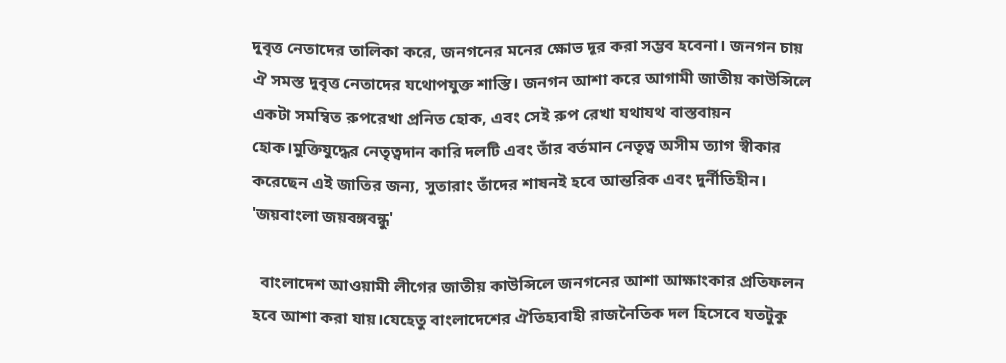দুবৃত্ত নেতাদের তালিকা করে, জনগনের মনের ক্ষোভ দূর করা সম্ভব হবেনা। জনগন চায় ঐ সমস্ত দুবৃত্ত নেতাদের যথোপযুক্ত শাস্তি। জনগন আশা করে আগামী জাতীয় কাউন্সিলে একটা সমম্বিত রুপরেখা প্রনিত হোক, এবং সেই রুপ রেখা যথাযথ বাস্তবায়ন হোক।মুক্তিযুদ্ধের নেতৃত্বদান কারি দলটি এবং তাঁর বর্তমান নেতৃত্ব অসীম ত্যাগ স্বীকার করেছেন এই জাতির জন্য, সুতারাং তাঁদের শাষনই হবে আন্তরিক এবং দুর্নীতিহীন। 'জয়বাংলা জয়বঙ্গবন্ধু'

  বাংলাদেশ আওয়ামী লীগের জাতীয় কাউন্সিলে জনগনের আশা আক্ষাংকার প্রতিফলন হবে আশা করা যায়।যেহেতু বাংলাদেশের ঐতিহ্যবাহী রাজনৈতিক দল হিসেবে যতটুকু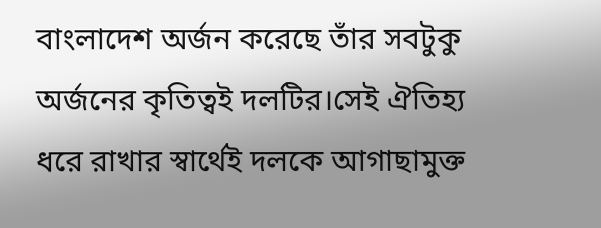বাংলাদেশ অর্জন করেছে তাঁর সবটুকু অর্জনের কৃতিত্বই দলটির।সেই ঐতিহ্য ধরে রাখার স্বার্থেই দলকে আগাছামুক্ত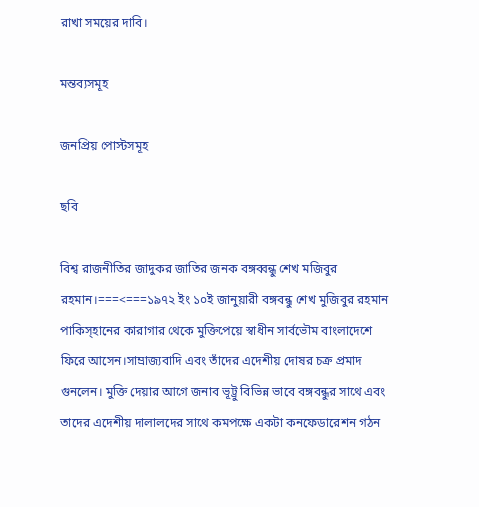রাখা সময়ের দাবি।

মন্তব্যসমূহ

জনপ্রিয় পোস্টসমূহ

ছবি

বিশ্ব রাজনীতির জাদুকর জাতির জনক বঙ্গব্বন্ধু শেখ মজিবুর রহমান।===<===১৯৭২ ইং ১০ই জানুয়ারী বঙ্গবন্ধু শেখ মুজিবুর রহমান পাকিস্হানের কারাগার থেকে মুক্তিপেয়ে স্বাধীন সার্বভৌম বাংলাদেশে ফিরে আসেন।সাম্রাজ্যবাদি এবং তাঁদের এদেশীয় দোষর চক্র প্রমাদ গুনলেন। মুক্তি দেয়ার আগে জনাব ভূট্রু বিভিন্ন ভাবে বঙ্গবন্ধুর সাথে এবং তাদের এদেশীয় দালালদের সাথে কমপক্ষে একটা কনফেডারেশন গঠন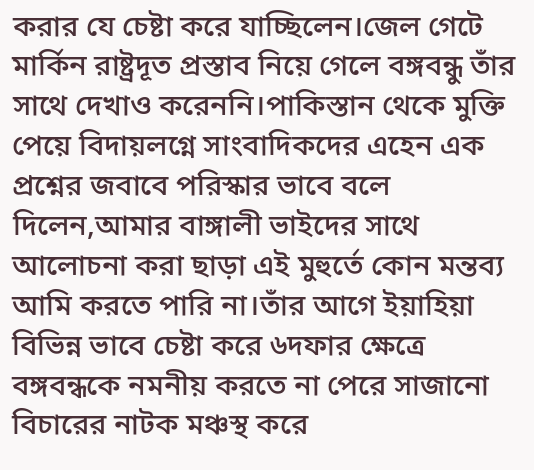করার যে চেষ্টা করে যাচ্ছিলেন।জেল গেটে মার্কিন রাষ্ট্রদূত প্রস্তাব নিয়ে গেলে বঙ্গবন্ধু তাঁর সাথে দেখাও করেননি।পাকিস্তান থেকে মুক্তি পেয়ে বিদায়লগ্নে সাংবাদিকদের এহেন এক প্রশ্নের জবাবে পরিস্কার ভাবে বলে দিলেন,আমার বাঙ্গালী ভাইদের সাথে আলোচনা করা ছাড়া এই মুহুর্তে কোন মন্তব্য আমি করতে পারি না।তাঁর আগে ইয়াহিয়া বিভিন্ন ভাবে চেষ্টা করে ৬দফার ক্ষেত্রে বঙ্গবন্ধকে নমনীয় করতে না পেরে সাজানো বিচারের নাটক মঞ্চস্থ করে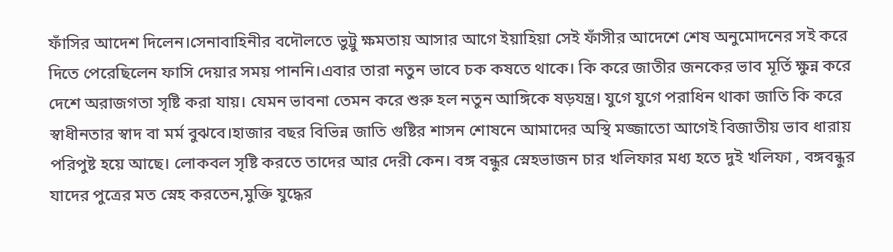ফাঁসির আদেশ দিলেন।সেনাবাহিনীর বদৌলতে ভুট্রু ক্ষমতায় আসার আগে ইয়াহিয়া সেই ফাঁসীর আদেশে শেষ অনুমোদনের সই করে দিতে পেরেছিলেন ফাসি দেয়ার সময় পাননি।এবার তারা নতুন ভাবে চক কষতে থাকে। কি করে জাতীর জনকের ভাব মূর্তি ক্ষুন্ন করে দেশে অরাজগতা সৃষ্টি করা যায়। যেমন ভাবনা তেমন করে শুরু হল নতুন আঙ্গিকে ষড়যন্ত্র। যুগে যুগে পরাধিন থাকা জাতি কি করে স্বাধীনতার স্বাদ বা মর্ম বুঝবে।হাজার বছর বিভিন্ন জাতি গুষ্টির শাসন শোষনে আমাদের অস্থি মজ্জাতো আগেই বিজাতীয় ভাব ধারায় পরিপুষ্ট হয়ে আছে। লোকবল সৃষ্টি করতে তাদের আর দেরী কেন। বঙ্গ বন্ধুর স্নেহভাজন চার খলিফার মধ্য হতে দুই খলিফা , বঙ্গবন্ধুর যাদের পুত্রের মত স্নেহ করতেন,মুক্তি যুদ্ধের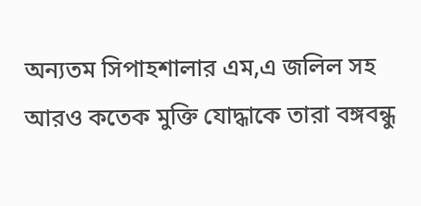অন্যতম সিপাহশালার এম,এ জলিল সহ আরও কতেক মুক্তি যোদ্ধাকে তারা বঙ্গবন্ধু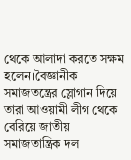থেকে আলাদা করতে সক্ষম হলেন।বৈজ্ঞানীক সমাজতন্ত্রের স্লোগান দিয়ে তারা আওয়ামী লীগ থেকে বেরিয়ে জাতীয় সমাজতান্ত্রিক দল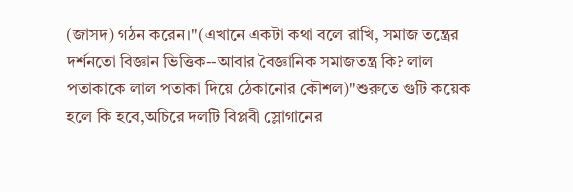(জাসদ) গঠন করেন।"(এখানে একটা কথা বলে রাখি, সমাজ তন্ত্রের দর্শনতো বিজ্ঞান ভিত্তিক--আবার বৈজ্ঞানিক সমাজতন্ত্র কি? লাল পতাকাকে লাল পতাকা দিয়ে ঠেকানোর কৌশল)"শুরুতে গুটি কয়েক হলে কি হবে,অচিরে দলটি বিপ্লবী স্লোগানের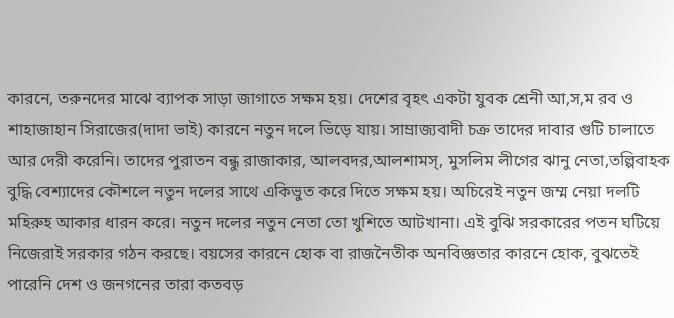কারনে, তরুনদের মাঝে ব্যাপক সাড়া জাগাতে সক্ষম হয়। দেশের বৃহৎ একটা যুবক শ্রেনী আ,স,ম রব ও শাহাজাহান সিরাজের(দাদা ভাই) কারনে নতুন দলে ভিড়ে যায়। সাম্রাজ্যবাদী চক্র তাদের দাবার গুটি চালাতে আর দেরী করেনি। তাদের পুরাতন বন্ধু রাজাকার, আলবদর,আলশামস্, মুসলিম লীগের ঝানু নেতা,তল্পিবাহক বুদ্ধি বেশ্যাদের কৌশলে নতুন দলের সাথে একিভুত করে দিতে সক্ষম হয়। অচিরেই নতুন জম্ম নেয়া দলটি মহিরুহ আকার ধারন করে। নতুন দলের নতুন নেতা তো খুশিতে আটখানা। এই বুঝি সরকারের পতন ঘটিয়ে নিজেরাই সরকার গঠন করছে। বয়সের কারনে হোক বা রাজনৈতীক অনবিজ্ঞতার কারনে হোক, বুঝতেই পারেনি দেশ ও জনগনের তারা কতবড়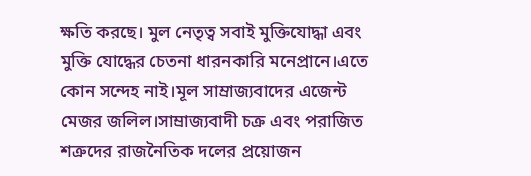ক্ষতি করছে। মুল নেতৃত্ব সবাই মুক্তিযোদ্ধা এবং মুক্তি যোদ্ধের চেতনা ধারনকারি মনেপ্রানে।এতে কোন সন্দেহ নাই।মূল সাম্রাজ্যবাদের এজেন্ট মেজর জলিল।সাম্রাজ্যবাদী চক্র এবং পরাজিত শত্রুদের রাজনৈতিক দলের প্রয়োজন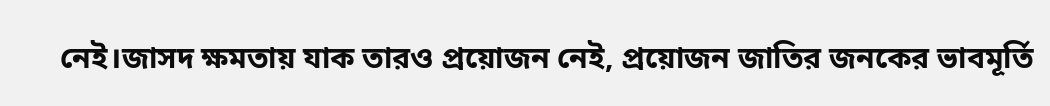নেই।জাসদ ক্ষমতায় যাক তারও প্রয়োজন নেই, প্রয়োজন জাতির জনকের ভাবমূর্তি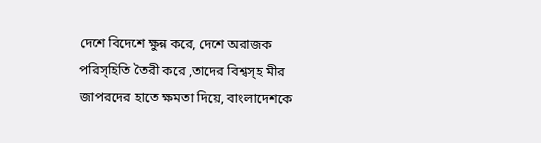দেশে বিদেশে ক্ষুন্ন করে, দেশে অরাজক পরিস্হিতি তৈরী করে ,তাদের বিশ্বস্হ মীর জাপরদের হাতে ক্ষমতা দিয়ে, বাংলাদেশকে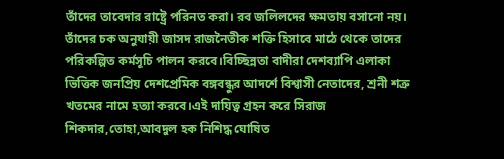তাঁদের তাবেদার রাষ্ট্রে পরিনত করা। রব জলিলদের ক্ষমতায় বসানো নয়। তাঁদের চক অনুযায়ী জাসদ রাজনৈতীক শক্তি হিসাবে মাঠে থেকে তাদের পরিকল্পিত কর্মসূচি পালন করবে।বিচ্ছিন্নতা বাদীরা দেশব্যাপি এলাকা ভিত্তিক জনপ্রিয় দেশপ্রেমিক বঙ্গবন্ধুর আদর্শে বিশ্বাসী নেতাদের, শ্রনী শত্রু খতমের নামে হত্যা করবে।এই দায়িত্ব গ্রহন করে সিরাজ শিকদার,তোহা,আবদুল হক নিশিদ্ধ ঘোষিত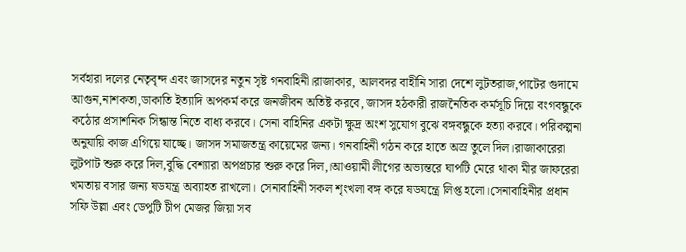সর্বহারা দলের নেতৃবৃন্দ এবং জাসদের নতুন সৃষ্ট গনবাহিনী।রাজাকার, আলবদর বাহীনি সারা দেশে লুটতরাজ,পাটের গুদামে আগুন,নাশকতা,ডাকাতি ইত্যাদি অপকর্ম করে জনজীবন অতিষ্ট করবে, জাসদ হঠকারী রাজনৈতিক কর্মসূচি দিয়ে বংগবন্ধুকে কঠোর প্রসাশনিক সিন্ধান্ত নিতে বাধ্য করবে। সেনা বাহিনির একটা ক্ষুদ্র অংশ সুযোগ বুঝে বঙ্গবন্ধুকে হত্যা করবে। পরিকল্পনা অনুযায়ি কাজ এগিয়ে যাচ্ছে। জাসদ সমাজতন্ত্র কায়েমের জন্য। গনবাহিনী গঠন করে হাতে অস্র তুলে দিল।রাজাকারেরা লুটপাট শুরু করে দিল,বুদ্ধি বেশ্যারা অপপ্রচার শুরু করে দিল,।আওয়ামী লীগের অভ্যন্তরে ঘাপটি মেরে থাকা মীর জাফরেরা খমতায় বসার জন্য ষডযন্ত্র অব্যাহত রাখলো। সেনাবাহিনী সকল শৃংখলা বঙ্গ করে ষডযন্ত্রে লিপ্ত হলো।সেনাবাহিনীর প্রধান সফি উল্লা এবং ডেপুটি চীপ মেজর জিয়া সব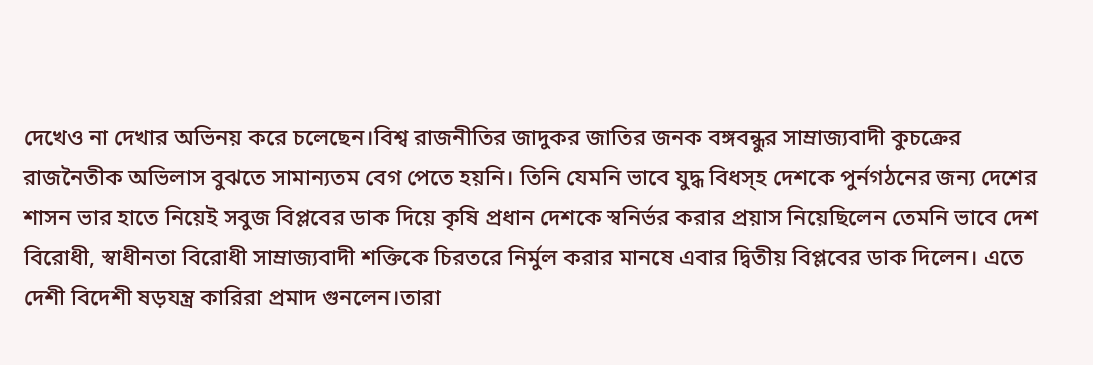দেখেও না দেখার অভিনয় করে চলেছেন।বিশ্ব রাজনীতির জাদুকর জাতির জনক বঙ্গবন্ধুর সাম্রাজ্যবাদী কুচক্রের রাজনৈতীক অভিলাস বুঝতে সামান্যতম বেগ পেতে হয়নি। তিনি যেমনি ভাবে যুদ্ধ বিধস্হ দেশকে পুর্নগঠনের জন্য দেশের শাসন ভার হাতে নিয়েই সবুজ বিপ্লবের ডাক দিয়ে কৃষি প্রধান দেশকে স্বনির্ভর করার প্রয়াস নিয়েছিলেন তেমনি ভাবে দেশ বিরোধী, স্বাধীনতা বিরোধী সাম্রাজ্যবাদী শক্তিকে চিরতরে নির্মুল করার মানষে এবার দ্বিতীয় বিপ্লবের ডাক দিলেন। এতে দেশী বিদেশী ষড়যন্ত্র কারিরা প্রমাদ গুনলেন।তারা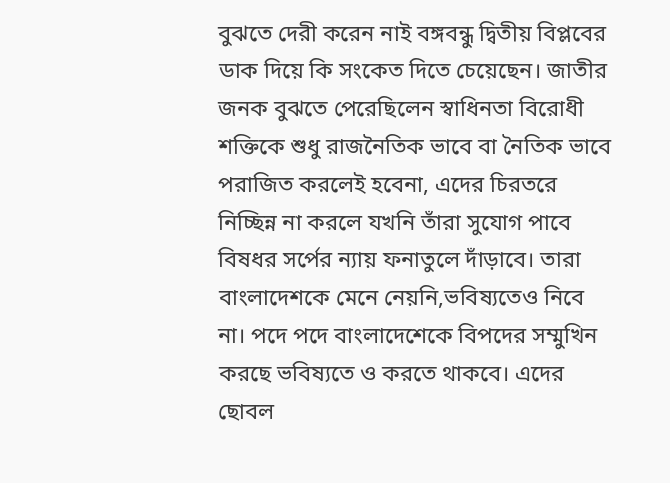বুঝতে দেরী করেন নাই বঙ্গবন্ধু দ্বিতীয় বিপ্লবের ডাক দিয়ে কি সংকেত দিতে চেয়েছেন। জাতীর জনক বুঝতে পেরেছিলেন স্বাধিনতা বিরোধী শক্তিকে শুধু রাজনৈতিক ভাবে বা নৈতিক ভাবে পরাজিত করলেই হবেনা, এদের চিরতরে নিচ্ছিন্ন না করলে যখনি তাঁরা সুযোগ পাবে বিষধর সর্পের ন্যায় ফনাতুলে দাঁড়াবে। তারা বাংলাদেশকে মেনে নেয়নি,ভবিষ্যতেও নিবে না। পদে পদে বাংলাদেশেকে বিপদের সম্মুখিন করছে ভবিষ্যতে ও করতে থাকবে। এদের ছোবল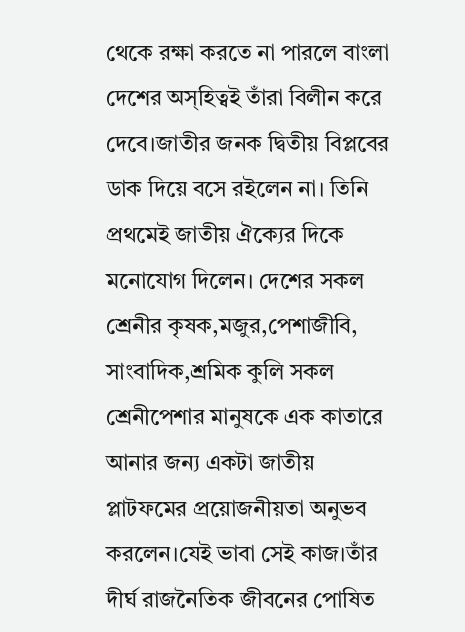থেকে রক্ষা করতে না পারলে বাংলা দেশের অস্হিত্বই তাঁরা বিলীন করে দেবে।জাতীর জনক দ্বিতীয় বিপ্লবের ডাক দিয়ে বসে রইলেন না। তিনি প্রথমেই জাতীয় ঐক্যের দিকে মনোযোগ দিলেন। দেশের সকল শ্রেনীর কৃষক,মজুর,পেশাজীবি, সাংবাদিক,শ্রমিক কুলি সকল শ্রেনীপেশার মানুষকে এক কাতারে আনার জন্য একটা জাতীয় প্লাটফমের প্রয়োজনীয়তা অনুভব করলেন।যেই ভাবা সেই কাজ।তাঁর দীর্ঘ রাজনৈতিক জীবনের পোষিত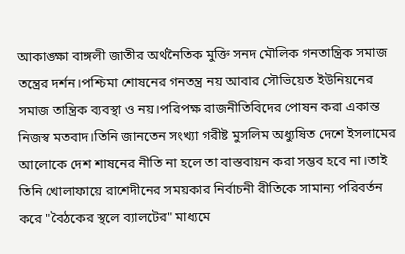আকাঙ্ক্ষা বাঙ্গলী জাতীর অর্থনৈতিক মুক্তি সনদ মৌলিক গনতান্ত্রিক সমাজ তন্ত্রের দর্শন।পশ্চিমা শোষনের গনতন্ত্র নয় আবার সৌভিয়েত ইউনিয়নের সমাজ তান্ত্রিক ব্যবস্থা ও নয়।পরিপক্ষ রাজনীতিবিদের পোষন করা একান্ত নিজস্ব মতবাদ।তিনি জানতেন সংখ্যা গরীষ্ট মুসলিম অধ্যুষিত দেশে ইসলামের আলোকে দেশ শাষনের নীতি না হলে তা বাস্তবায়ন করা সম্ভব হবে না।তাই তিনি খোলাফায়ে রাশেদীনের সময়কার নির্বাচনী রীতিকে সামান্য পরিবর্তন করে "বৈঠকের স্থলে ব্যালটের" মাধ্যমে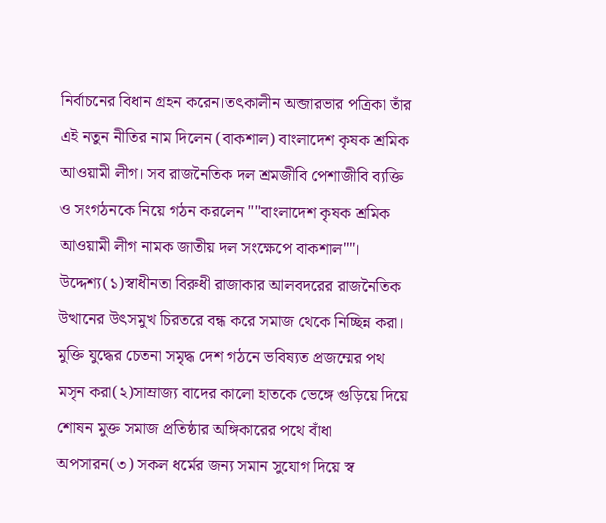নির্বাচনের বিধান গ্রহন করেন।তৎকালীন অব্জারভার পত্রিকা তাঁর এই নতুন নীতির নাম দিলেন (বাকশাল) বাংলাদেশ কৃষক শ্রমিক আওয়ামী লীগ। সব রাজনৈতিক দল শ্রমজীবি পেশাজীবি ব্যক্তি ও সংগঠনকে নিয়ে গঠন করলেন ""বাংলাদেশ কৃষক শ্রমিক আওয়ামী লীগ নামক জাতীয় দল সংক্ষেপে বাকশাল""। উদ্দেশ্য(১)স্বাধীনতা বিরুধী রাজাকার আলবদরের রাজনৈতিক উত্থানের উৎসমুখ চিরতরে বন্ধ করে সমাজ থেকে নিচ্ছিন্ন করা। মুক্তি যুদ্ধের চেতনা সমৃদ্ধ দেশ গঠনে ভবিষ্যত প্রজম্মের পথ মসৃন করা(২)সাম্রাজ্য বাদের কালো হাতকে ভেঙ্গে গুড়িয়ে দিয়ে শোষন মুক্ত সমাজ প্রতিষ্ঠার অঙ্গিকারের পথে বাঁধা অপসারন(৩) সকল ধর্মের জন্য সমান সুযোগ দিয়ে স্ব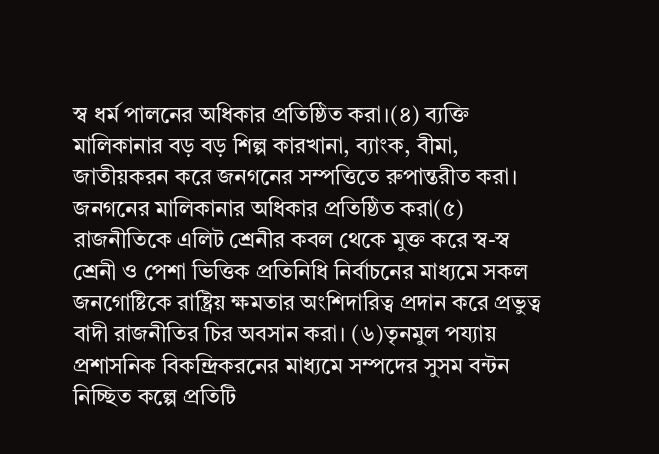স্ব ধর্ম পালনের অধিকার প্রতিষ্ঠিত করা।(৪) ব্যক্তি মালিকানার বড় বড় শিল্প কারখানা, ব্যাংক, বীমা, জাতীয়করন করে জনগনের সম্পত্তিতে রুপান্তরীত করা। জনগনের মালিকানার অধিকার প্রতিষ্ঠিত করা(৫) রাজনীতিকে এলিট শ্রেনীর কবল থেকে মুক্ত করে স্ব-স্ব শ্রেনী ও পেশা ভিত্তিক প্রতিনিধি নির্বাচনের মাধ্যমে সকল জনগোষ্টিকে রাষ্ট্রিয় ক্ষমতার অংশিদারিত্ব প্রদান করে প্রভুত্ব বাদী রাজনীতির চির অবসান করা। (৬)তৃনমুল পয্যায় প্রশাসনিক বিকন্দ্রিকরনের মাধ্যমে সম্পদের সুসম বন্টন নিচ্ছিত কল্পে প্রতিটি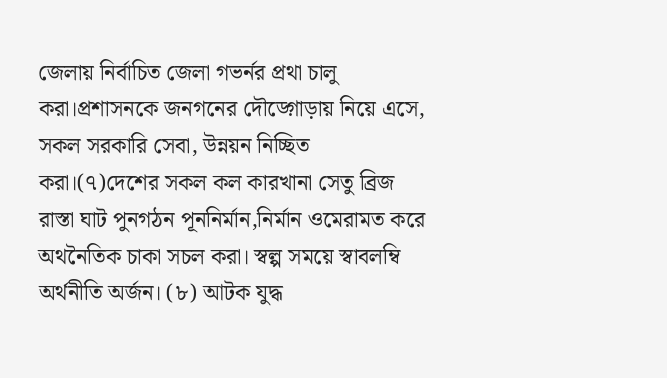জেলায় নির্বাচিত জেলা গভর্নর প্রথা চালু করা।প্রশাসনকে জনগনের দৌড়্গোড়ায় নিয়ে এসে, সকল সরকারি সেবা, উন্নয়ন নিচ্ছিত করা।(৭)দেশের সকল কল কারখানা সেতু ব্রিজ রাস্তা ঘাট পুনগঠন পূননির্মান,নির্মান ওমেরামত করে অথনৈতিক চাকা সচল করা। স্বল্প সময়ে স্বাবলম্বি অর্থনীতি অর্জন। (৮) আটক যুদ্ধ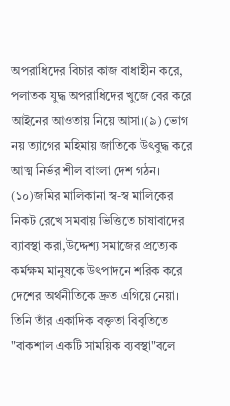অপরাধিদের বিচার কাজ বাধাহীন করে, পলাতক যুদ্ধ অপরাধিদের খুজে বের করে আইনের আওতায় নিয়ে আসা।(৯) ভোগ নয় ত্যাগের মহিমায় জাতিকে উৎবুদ্ধ করে আত্ম নির্ভর শীল বাংলা দেশ গঠন। (১০)জমির মালিকানা স্ব-স্ব মালিকের নিকট রেখে সমবায় ভিত্তিতে চাষাবাদের ব্যাবস্থা করা,উদ্দেশ্য সমাজের প্রত্যেক কর্মক্ষম মানুষকে উৎপাদনে শরিক করে দেশের অর্থনীতিকে দ্রুত এগিয়ে নেয়া। তিনি তাঁর একাদিক বক্তৃতা বিবৃতিতে "বাকশাল একটি সাময়িক ব্যবস্থা"বলে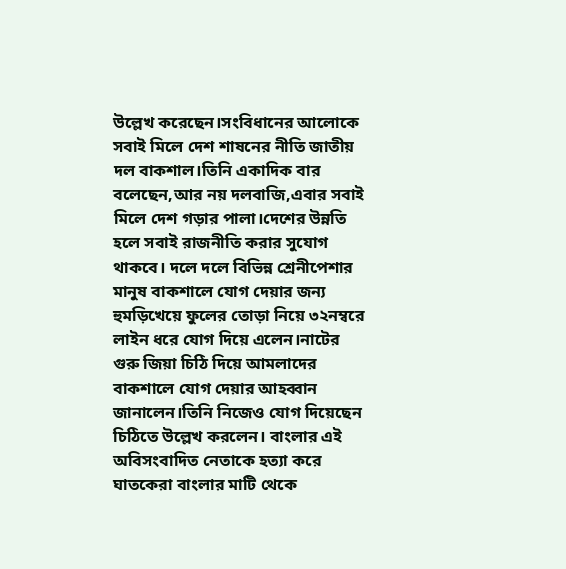উল্লেখ করেছেন।সংবিধানের আলোকে সবাই মিলে দেশ শাষনের নীতি জাতীয় দল বাকশাল।তিনি একাদিক বার বলেছেন,আর নয় দলবাজি,এবার সবাই মিলে দেশ গড়ার পালা।দেশের উন্নতি হলে সবাই রাজনীতি করার সুযোগ থাকবে। দলে দলে বিভিন্ন শ্রেনীপেশার মানুষ বাকশালে যোগ দেয়ার জন্য হুমড়িখেয়ে ফুলের তোড়া নিয়ে ৩২নম্বরে লাইন ধরে যোগ দিয়ে এলেন।নাটের গুরু জিয়া চিঠি দিয়ে আমলাদের বাকশালে যোগ দেয়ার আহব্বান জানালেন।তিনি নিজেও যোগ দিয়েছেন চিঠিতে উল্লেখ করলেন। বাংলার এই অবিসংবাদিত নেতাকে হত্যা করে ঘাতকেরা বাংলার মাটি থেকে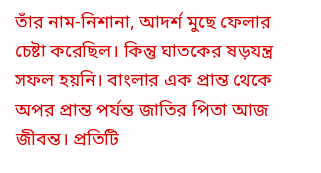তাঁর নাম-নিশানা, আদর্শ মুছে ফেলার চেষ্টা করেছিল। কিন্তু ঘাতকের ষড়যন্ত্র সফল হয়নি। বাংলার এক প্রান্ত থেকে অপর প্রান্ত পর্যন্ত জাতির পিতা আজ জীবন্ত। প্রতিটি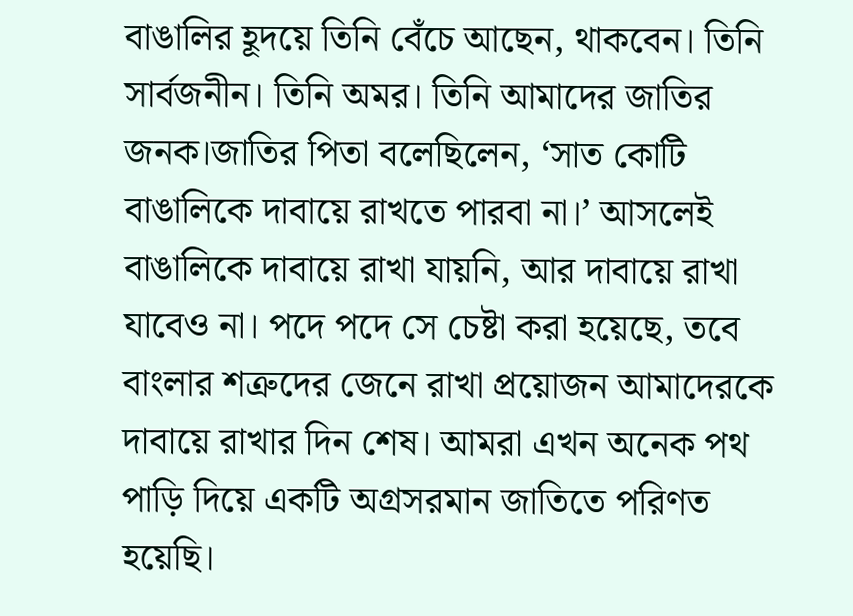বাঙালির হূদয়ে তিনি বেঁচে আছেন, থাকবেন। তিনি সার্বজনীন। তিনি অমর। তিনি আমাদের জাতির জনক।জাতির পিতা বলেছিলেন, ‘সাত কোটি বাঙালিকে দাবায়ে রাখতে পারবা না।’ আসলেই বাঙালিকে দাবায়ে রাখা যায়নি, আর দাবায়ে রাখা যাবেও না। পদে পদে সে চেষ্টা করা হয়েছে, তবে বাংলার শত্রুদের জেনে রাখা প্রয়োজন আমাদেরকে দাবায়ে রাখার দিন শেষ। আমরা এখন অনেক পথ পাড়ি দিয়ে একটি অগ্রসরমান জাতিতে পরিণত হয়েছি।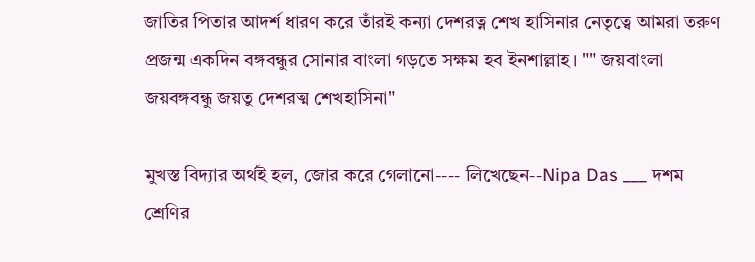জাতির পিতার আদর্শ ধারণ করে তাঁরই কন্যা দেশরত্ন শেখ হাসিনার নেতৃত্বে আমরা তরুণ প্রজন্ম একদিন বঙ্গবন্ধুর সোনার বাংলা গড়তে সক্ষম হব ইনশাল্লাহ। "" জয়বাংলা জয়বঙ্গবন্ধু জয়তু দেশরত্ম শেখহাসিনা"

মুখস্ত বিদ্যার অর্থই হল, জোর করে গেলানো---- লিখেছেন--Nipa Das ___ দশম শ্রেণির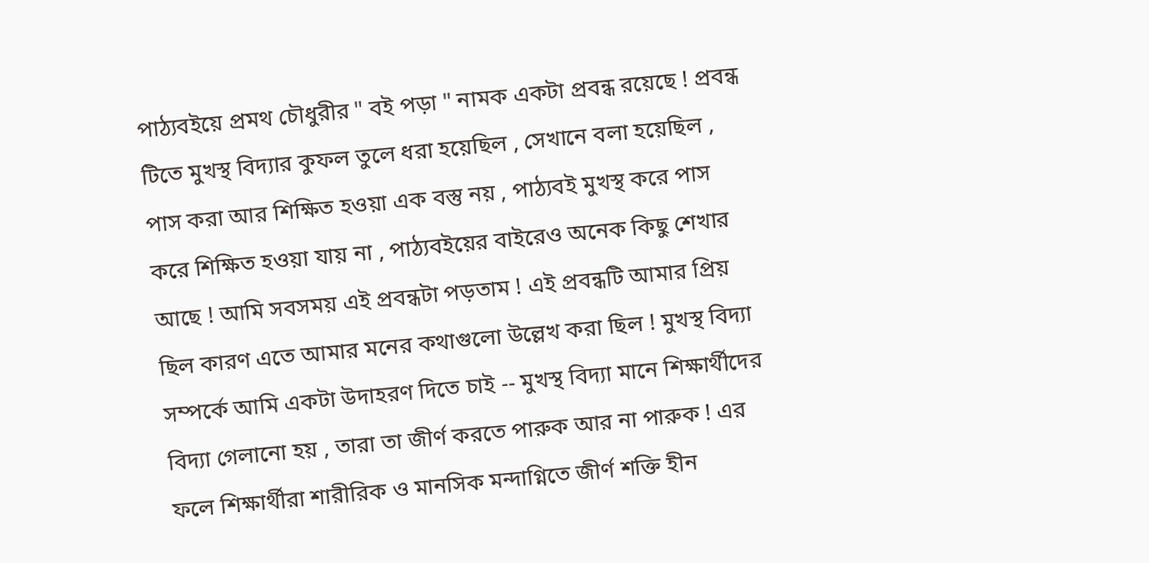পাঠ্যবইয়ে প্রমথ চৌধুরীর " বই পড়া " নামক একটা প্রবন্ধ রয়েছে ! প্রবন্ধ টিতে মুখস্থ বিদ্যার কুফল তুলে ধরা হয়েছিল , সেখানে বলা হয়েছিল , পাস করা আর শিক্ষিত হওয়া এক বস্তু নয় , পাঠ্যবই মুখস্থ করে পাস করে শিক্ষিত হওয়া যায় না , পাঠ্যবইয়ের বাইরেও অনেক কিছু শেখার আছে ! আমি সবসময় এই প্রবন্ধটা পড়তাম ! এই প্রবন্ধটি আমার প্রিয় ছিল কারণ এতে আমার মনের কথাগুলো উল্লেখ করা ছিল ! মুখস্থ বিদ্যা সম্পর্কে আমি একটা উদাহরণ দিতে চাই -- মুখস্থ বিদ্যা মানে শিক্ষার্থীদের বিদ্যা গেলানো হয় , তারা তা জীর্ণ করতে পারুক আর না পারুক ! এর ফলে শিক্ষার্থীরা শারীরিক ও মানসিক মন্দাগ্নিতে জীর্ণ শক্তি হীন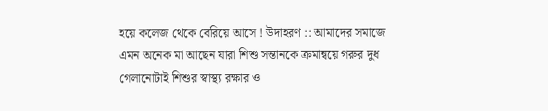হয়ে কলেজ থেকে বেরিয়ে আসে ! উদাহরণ :: আমাদের সমাজে এমন অনেক মা আছেন যারা শিশু সন্তানকে ক্রমান্বয়ে গরুর দুধ গেলানোটাই শিশুর স্বাস্থ্য রক্ষার ও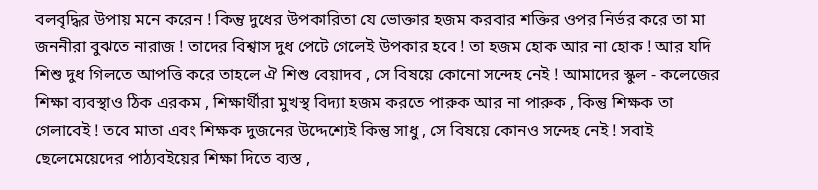বলবৃদ্ধির উপায় মনে করেন ! কিন্তু দুধের উপকারিতা যে ভোক্তার হজম করবার শক্তির ওপর নির্ভর করে তা মা জননীরা বুঝতে নারাজ ! তাদের বিশ্বাস দুধ পেটে গেলেই উপকার হবে ! তা হজম হোক আর না হোক ! আর যদি শিশু দুধ গিলতে আপত্তি করে তাহলে ঐ শিশু বেয়াদব , সে বিষয়ে কোনো সন্দেহ নেই ! আমাদের স্কুল - কলেজের শিক্ষা ব্যবস্থাও ঠিক এরকম , শিক্ষার্থীরা মুখস্থ বিদ্যা হজম করতে পারুক আর না পারুক , কিন্তু শিক্ষক তা গেলাবেই ! তবে মাতা এবং শিক্ষক দুজনের উদ্দেশ্যেই কিন্তু সাধু , সে বিষয়ে কোনও সন্দেহ নেই ! সবাই ছেলেমেয়েদের পাঠ্যবইয়ের শিক্ষা দিতে ব্যস্ত ,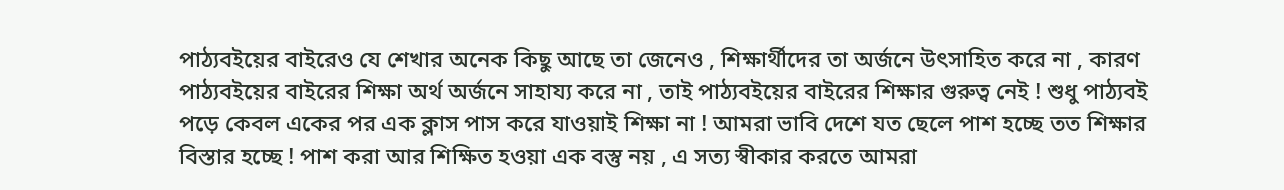পাঠ্যবইয়ের বাইরেও যে শেখার অনেক কিছু আছে তা জেনেও , শিক্ষার্থীদের তা অর্জনে উৎসাহিত করে না , কারণ পাঠ্যবইয়ের বাইরের শিক্ষা অর্থ অর্জনে সাহায্য করে না , তাই পাঠ্যবইয়ের বাইরের শিক্ষার গুরুত্ব নেই ! শুধু পাঠ্যবই পড়ে কেবল একের পর এক ক্লাস পাস করে যাওয়াই শিক্ষা না ! আমরা ভাবি দেশে যত ছেলে পাশ হচ্ছে তত শিক্ষার বিস্তার হচ্ছে ! পাশ করা আর শিক্ষিত হওয়া এক বস্তু নয় , এ সত্য স্বীকার করতে আমরা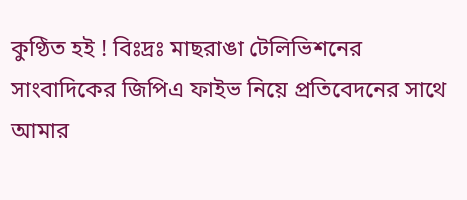কুণ্ঠিত হই ! বিঃদ্রঃ মাছরাঙা টেলিভিশনের সাংবাদিকের জিপিএ ফাইভ নিয়ে প্রতিবেদনের সাথে আমার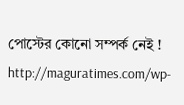পোস্টের কোনো সম্পর্ক নেই ! http://maguratimes.com/wp-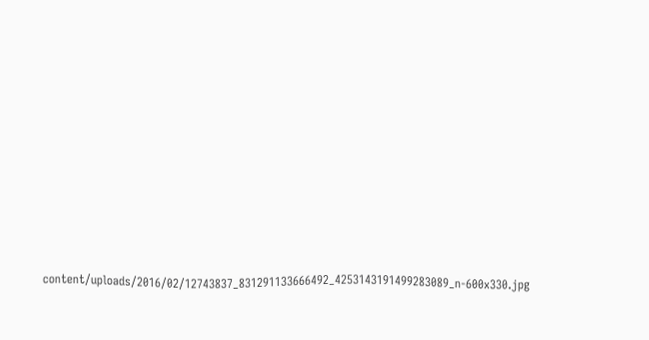content/uploads/2016/02/12743837_831291133666492_4253143191499283089_n-600x330.jpg